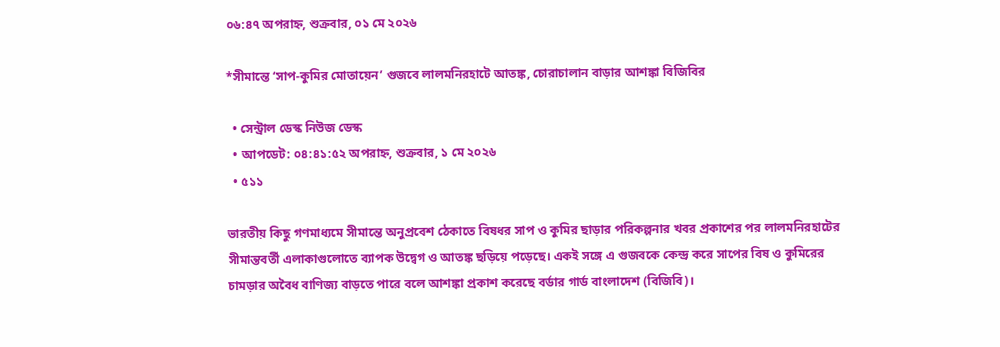০৬:৪৭ অপরাহ্ন, শুক্রবার, ০১ মে ২০২৬

*সীমান্তে ‘সাপ-কুমির মোতায়েন’ গুজবে লালমনিরহাটে আতঙ্ক, চোরাচালান বাড়ার আশঙ্কা বিজিবির

  • সেন্ট্রাল ডেস্ক নিউজ ডেস্ক
  • আপডেট: ০৪:৪১:৫২ অপরাহ্ন, শুক্রবার, ১ মে ২০২৬
  • ৫১১

ভারতীয় কিছু গণমাধ্যমে সীমান্তে অনুপ্রবেশ ঠেকাতে বিষধর সাপ ও কুমির ছাড়ার পরিকল্পনার খবর প্রকাশের পর লালমনিরহাটের সীমান্তবর্তী এলাকাগুলোতে ব্যাপক উদ্বেগ ও আতঙ্ক ছড়িয়ে পড়েছে। একই সঙ্গে এ গুজবকে কেন্দ্র করে সাপের বিষ ও কুমিরের চামড়ার অবৈধ বাণিজ্য বাড়তে পারে বলে আশঙ্কা প্রকাশ করেছে বর্ডার গার্ড বাংলাদেশ (বিজিবি)।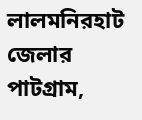লালমনিরহাট জেলার পাটগ্রাম,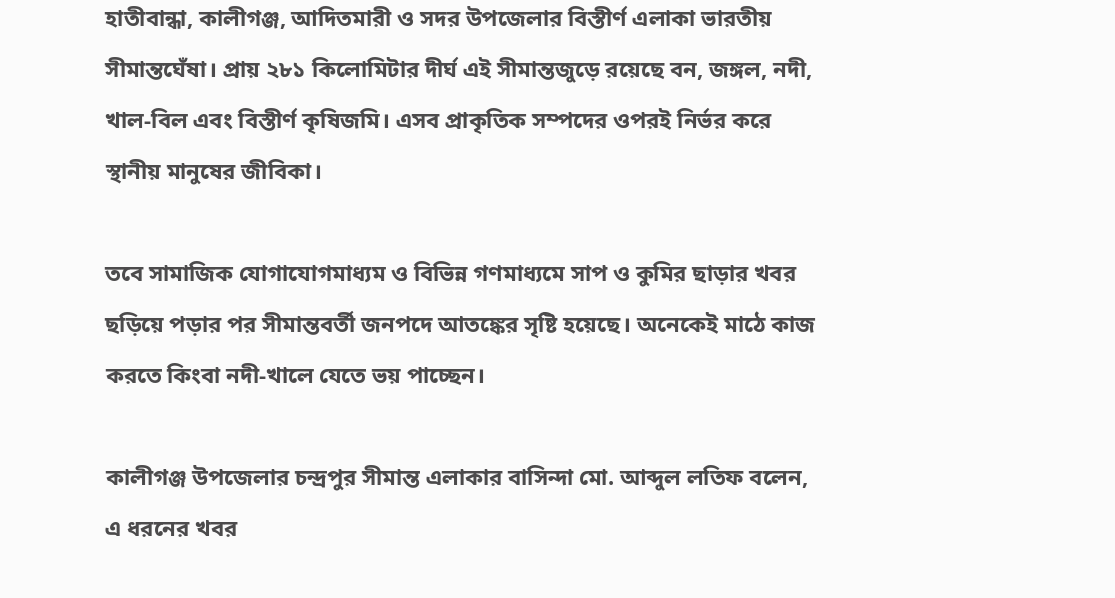হাতীবান্ধা, কালীগঞ্জ, আদিতমারী ও সদর উপজেলার বিস্তীর্ণ এলাকা ভারতীয় সীমান্তঘেঁষা। প্রায় ২৮১ কিলোমিটার দীর্ঘ এই সীমান্তজুড়ে রয়েছে বন, জঙ্গল, নদী, খাল-বিল এবং বিস্তীর্ণ কৃষিজমি। এসব প্রাকৃতিক সম্পদের ওপরই নির্ভর করে স্থানীয় মানুষের জীবিকা।

তবে সামাজিক যোগাযোগমাধ্যম ও বিভিন্ন গণমাধ্যমে সাপ ও কুমির ছাড়ার খবর ছড়িয়ে পড়ার পর সীমান্তবর্তী জনপদে আতঙ্কের সৃষ্টি হয়েছে। অনেকেই মাঠে কাজ করতে কিংবা নদী-খালে যেতে ভয় পাচ্ছেন।

কালীগঞ্জ উপজেলার চন্দ্রপুর সীমান্ত এলাকার বাসিন্দা মো. আব্দুল লতিফ বলেন, এ ধরনের খবর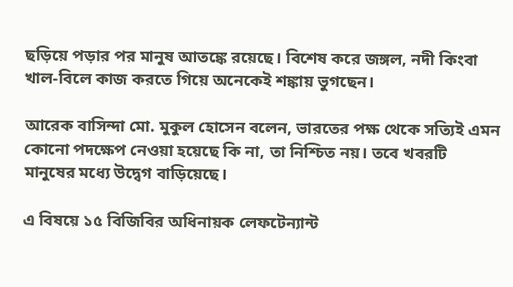ছড়িয়ে পড়ার পর মানুষ আতঙ্কে রয়েছে। বিশেষ করে জঙ্গল, নদী কিংবা খাল-বিলে কাজ করতে গিয়ে অনেকেই শঙ্কায় ভুগছেন।

আরেক বাসিন্দা মো. মুকুল হোসেন বলেন, ভারতের পক্ষ থেকে সত্যিই এমন কোনো পদক্ষেপ নেওয়া হয়েছে কি না, তা নিশ্চিত নয়। তবে খবরটি মানুষের মধ্যে উদ্বেগ বাড়িয়েছে।

এ বিষয়ে ১৫ বিজিবির অধিনায়ক লেফটেন্যান্ট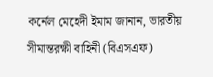কর্নেল মেহেদী ইমাম জানান, ভারতীয় সীমান্তরক্ষী বাহিনী (বিএসএফ)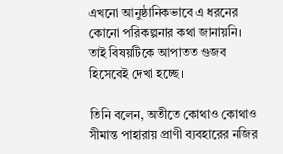এখনো আনুষ্ঠানিকভাবে এ ধরনের কোনো পরিকল্পনার কথা জানায়নি। তাই বিষয়টিকে আপাতত গুজব হিসেবেই দেখা হচ্ছে।

তিনি বলেন, অতীতে কোথাও কোথাও সীমান্ত পাহারায় প্রাণী ব্যবহারের নজির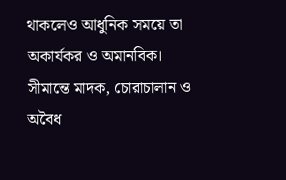থাকলেও আধুনিক সময়ে তা অকার্যকর ও অমানবিক। সীমান্তে মাদক, চোরাচালান ও অবৈধ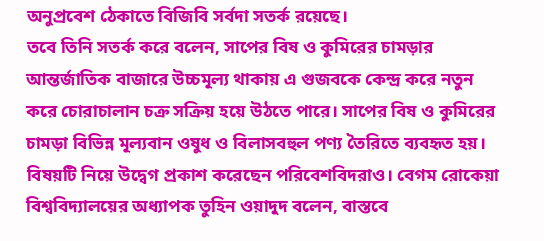অনুপ্রবেশ ঠেকাতে বিজিবি সর্বদা সতর্ক রয়েছে।
তবে তিনি সতর্ক করে বলেন, সাপের বিষ ও কুমিরের চামড়ার আন্তর্জাতিক বাজারে উচ্চমূল্য থাকায় এ গুজবকে কেন্দ্র করে নতুন করে চোরাচালান চক্র সক্রিয় হয়ে উঠতে পারে। সাপের বিষ ও কুমিরের চামড়া বিভিন্ন মূল্যবান ওষুধ ও বিলাসবহুল পণ্য তৈরিতে ব্যবহৃত হয়।
বিষয়টি নিয়ে উদ্বেগ প্রকাশ করেছেন পরিবেশবিদরাও। বেগম রোকেয়া বিশ্ববিদ্যালয়ের অধ্যাপক তুহিন ওয়াদুদ বলেন, বাস্তবে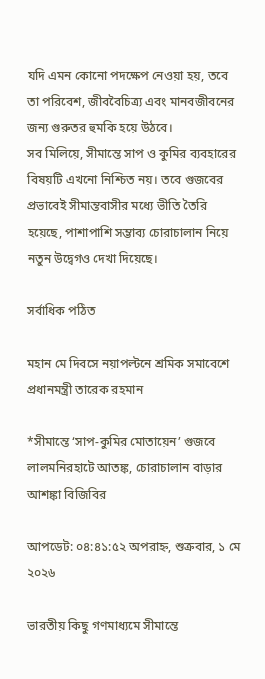যদি এমন কোনো পদক্ষেপ নেওয়া হয়, তবে তা পরিবেশ, জীববৈচিত্র্য এবং মানবজীবনের জন্য গুরুতর হুমকি হয়ে উঠবে।
সব মিলিয়ে, সীমান্তে সাপ ও কুমির ব্যবহারের বিষয়টি এখনো নিশ্চিত নয়। তবে গুজবের প্রভাবেই সীমান্তবাসীর মধ্যে ভীতি তৈরি হয়েছে, পাশাপাশি সম্ভাব্য চোরাচালান নিয়ে নতুন উদ্বেগও দেখা দিয়েছে।

সর্বাধিক পঠিত

মহান মে দিবসে নয়াপল্টনে শ্রমিক সমাবেশে প্রধানমন্ত্রী তারেক রহমান

*সীমান্তে ‘সাপ-কুমির মোতায়েন’ গুজবে লালমনিরহাটে আতঙ্ক, চোরাচালান বাড়ার আশঙ্কা বিজিবির

আপডেট: ০৪:৪১:৫২ অপরাহ্ন, শুক্রবার, ১ মে ২০২৬

ভারতীয় কিছু গণমাধ্যমে সীমান্তে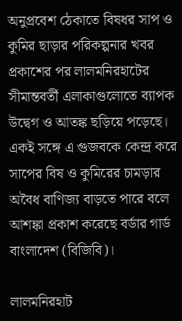অনুপ্রবেশ ঠেকাতে বিষধর সাপ ও কুমির ছাড়ার পরিকল্পনার খবর প্রকাশের পর লালমনিরহাটের সীমান্তবর্তী এলাকাগুলোতে ব্যাপক উদ্বেগ ও আতঙ্ক ছড়িয়ে পড়েছে। একই সঙ্গে এ গুজবকে কেন্দ্র করে সাপের বিষ ও কুমিরের চামড়ার অবৈধ বাণিজ্য বাড়তে পারে বলে আশঙ্কা প্রকাশ করেছে বর্ডার গার্ড বাংলাদেশ (বিজিবি)।

লালমনিরহাট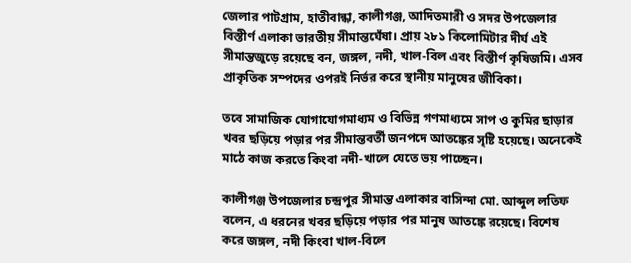জেলার পাটগ্রাম, হাতীবান্ধা, কালীগঞ্জ, আদিতমারী ও সদর উপজেলার বিস্তীর্ণ এলাকা ভারতীয় সীমান্তঘেঁষা। প্রায় ২৮১ কিলোমিটার দীর্ঘ এই সীমান্তজুড়ে রয়েছে বন, জঙ্গল, নদী, খাল-বিল এবং বিস্তীর্ণ কৃষিজমি। এসব প্রাকৃতিক সম্পদের ওপরই নির্ভর করে স্থানীয় মানুষের জীবিকা।

তবে সামাজিক যোগাযোগমাধ্যম ও বিভিন্ন গণমাধ্যমে সাপ ও কুমির ছাড়ার খবর ছড়িয়ে পড়ার পর সীমান্তবর্তী জনপদে আতঙ্কের সৃষ্টি হয়েছে। অনেকেই মাঠে কাজ করতে কিংবা নদী-খালে যেতে ভয় পাচ্ছেন।

কালীগঞ্জ উপজেলার চন্দ্রপুর সীমান্ত এলাকার বাসিন্দা মো. আব্দুল লতিফ বলেন, এ ধরনের খবর ছড়িয়ে পড়ার পর মানুষ আতঙ্কে রয়েছে। বিশেষ করে জঙ্গল, নদী কিংবা খাল-বিলে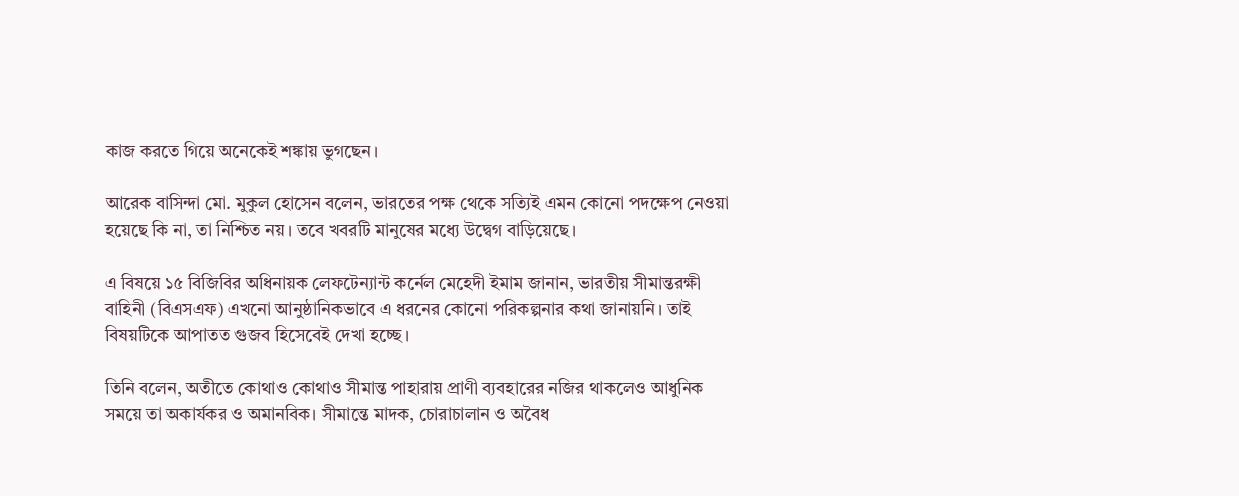কাজ করতে গিয়ে অনেকেই শঙ্কায় ভুগছেন।

আরেক বাসিন্দা মো. মুকুল হোসেন বলেন, ভারতের পক্ষ থেকে সত্যিই এমন কোনো পদক্ষেপ নেওয়া হয়েছে কি না, তা নিশ্চিত নয়। তবে খবরটি মানুষের মধ্যে উদ্বেগ বাড়িয়েছে।

এ বিষয়ে ১৫ বিজিবির অধিনায়ক লেফটেন্যান্ট কর্নেল মেহেদী ইমাম জানান, ভারতীয় সীমান্তরক্ষী বাহিনী (বিএসএফ) এখনো আনুষ্ঠানিকভাবে এ ধরনের কোনো পরিকল্পনার কথা জানায়নি। তাই বিষয়টিকে আপাতত গুজব হিসেবেই দেখা হচ্ছে।

তিনি বলেন, অতীতে কোথাও কোথাও সীমান্ত পাহারায় প্রাণী ব্যবহারের নজির থাকলেও আধুনিক সময়ে তা অকার্যকর ও অমানবিক। সীমান্তে মাদক, চোরাচালান ও অবৈধ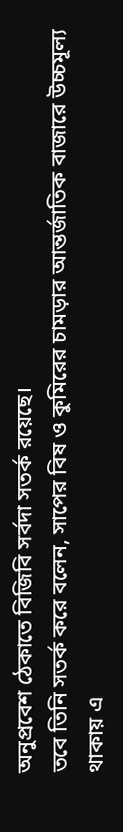অনুপ্রবেশ ঠেকাতে বিজিবি সর্বদা সতর্ক রয়েছে।
তবে তিনি সতর্ক করে বলেন, সাপের বিষ ও কুমিরের চামড়ার আন্তর্জাতিক বাজারে উচ্চমূল্য থাকায় এ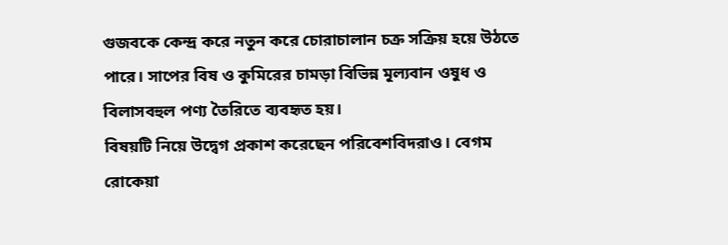গুজবকে কেন্দ্র করে নতুন করে চোরাচালান চক্র সক্রিয় হয়ে উঠতে পারে। সাপের বিষ ও কুমিরের চামড়া বিভিন্ন মূল্যবান ওষুধ ও বিলাসবহুল পণ্য তৈরিতে ব্যবহৃত হয়।
বিষয়টি নিয়ে উদ্বেগ প্রকাশ করেছেন পরিবেশবিদরাও। বেগম রোকেয়া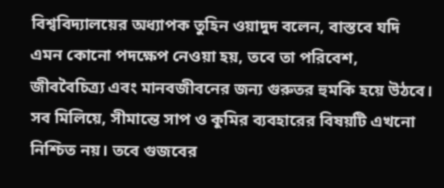বিশ্ববিদ্যালয়ের অধ্যাপক তুহিন ওয়াদুদ বলেন, বাস্তবে যদি এমন কোনো পদক্ষেপ নেওয়া হয়, তবে তা পরিবেশ, জীববৈচিত্র্য এবং মানবজীবনের জন্য গুরুতর হুমকি হয়ে উঠবে।
সব মিলিয়ে, সীমান্তে সাপ ও কুমির ব্যবহারের বিষয়টি এখনো নিশ্চিত নয়। তবে গুজবের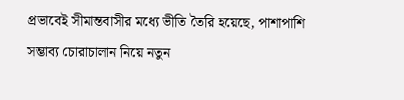প্রভাবেই সীমান্তবাসীর মধ্যে ভীতি তৈরি হয়েছে, পাশাপাশি সম্ভাব্য চোরাচালান নিয়ে নতুন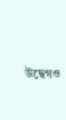উদ্বেগও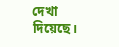দেখা দিয়েছে।